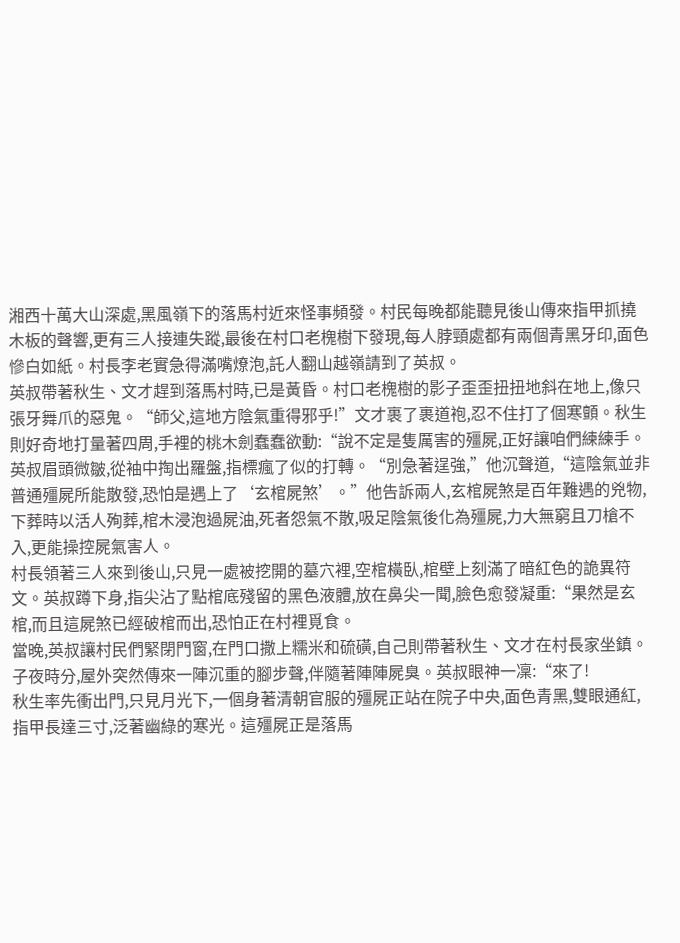湘西十萬大山深處,黑風嶺下的落馬村近來怪事頻發。村民每晚都能聽見後山傳來指甲抓撓木板的聲響,更有三人接連失蹤,最後在村口老槐樹下發現,每人脖頸處都有兩個青黑牙印,面色慘白如紙。村長李老實急得滿嘴燎泡,託人翻山越嶺請到了英叔。
英叔帶著秋生、文才趕到落馬村時,已是黃昏。村口老槐樹的影子歪歪扭扭地斜在地上,像只張牙舞爪的惡鬼。“師父,這地方陰氣重得邪乎!”文才裹了裹道袍,忍不住打了個寒顫。秋生則好奇地打量著四周,手裡的桃木劍蠢蠢欲動:“說不定是隻厲害的殭屍,正好讓咱們練練手。
英叔眉頭微皺,從袖中掏出羅盤,指標瘋了似的打轉。“別急著逞強,”他沉聲道,“這陰氣並非普通殭屍所能散發,恐怕是遇上了‘玄棺屍煞’。”他告訴兩人,玄棺屍煞是百年難遇的兇物,下葬時以活人殉葬,棺木浸泡過屍油,死者怨氣不散,吸足陰氣後化為殭屍,力大無窮且刀槍不入,更能操控屍氣害人。
村長領著三人來到後山,只見一處被挖開的墓穴裡,空棺橫臥,棺壁上刻滿了暗紅色的詭異符文。英叔蹲下身,指尖沾了點棺底殘留的黑色液體,放在鼻尖一聞,臉色愈發凝重:“果然是玄棺,而且這屍煞已經破棺而出,恐怕正在村裡覓食。
當晚,英叔讓村民們緊閉門窗,在門口撒上糯米和硫磺,自己則帶著秋生、文才在村長家坐鎮。子夜時分,屋外突然傳來一陣沉重的腳步聲,伴隨著陣陣屍臭。英叔眼神一凜:“來了!
秋生率先衝出門,只見月光下,一個身著清朝官服的殭屍正站在院子中央,面色青黑,雙眼通紅,指甲長達三寸,泛著幽綠的寒光。這殭屍正是落馬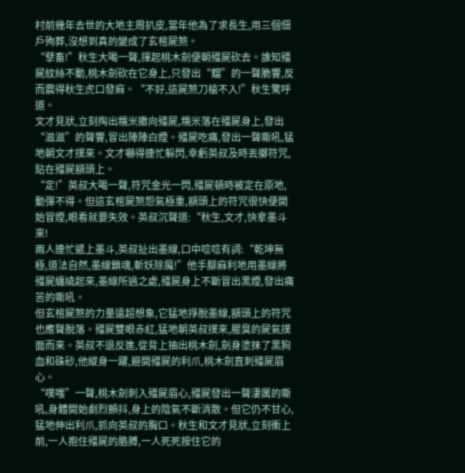村前幾年去世的大地主周扒皮,當年他為了求長生,用三個佃戶殉葬,沒想到真的變成了玄棺屍煞。
“孽畜!”秋生大喝一聲,揮起桃木劍便朝殭屍砍去。誰知殭屍紋絲不動,桃木劍砍在它身上,只發出“鐺”的一聲脆響,反而震得秋生虎口發麻。“不好,這屍煞刀槍不入!”秋生驚呼道。
文才見狀,立刻掏出糯米撒向殭屍,糯米落在殭屍身上,發出“滋滋”的聲響,冒出陣陣白煙。殭屍吃痛,發出一聲嘶吼,猛地朝文才撲來。文才嚇得連忙躲閃,幸虧英叔及時丟擲符咒,貼在殭屍額頭上。
“定!”英叔大喝一聲,符咒金光一閃,殭屍頓時被定在原地,動彈不得。但這玄棺屍煞怨氣極重,額頭上的符咒很快便開始冒煙,眼看就要失效。英叔沉聲道:“秋生,文才,快拿墨斗來!
兩人連忙遞上墨斗,英叔扯出墨線,口中唸唸有詞:“乾坤無極,道法自然,墨線鎖魂,斬妖除魔!”他手腳麻利地用墨線將殭屍纏繞起來,墨線所過之處,殭屍身上不斷冒出黑煙,發出痛苦的嘶吼。
但玄棺屍煞的力量遠超想象,它猛地掙脫墨線,額頭上的符咒也應聲脫落。殭屍雙眼赤紅,猛地朝英叔撲來,腥臭的屍氣撲面而來。英叔不退反進,從背上抽出桃木劍,劍身塗抹了黑狗血和硃砂,他縱身一躍,避開殭屍的利爪,桃木劍直刺殭屍眉心。
“噗嗤”一聲,桃木劍刺入殭屍眉心,殭屍發出一聲淒厲的嘶吼,身體開始劇烈顫抖,身上的陰氣不斷消散。但它仍不甘心,猛地伸出利爪,抓向英叔的胸口。秋生和文才見狀,立刻衝上前,一人抱住殭屍的胳膊,一人死死按住它的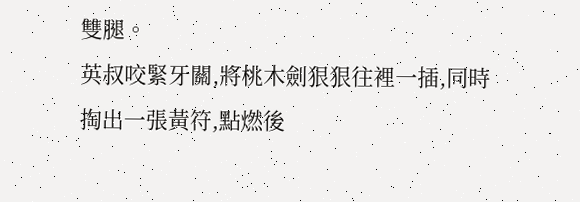雙腿。
英叔咬緊牙關,將桃木劍狠狠往裡一插,同時掏出一張黃符,點燃後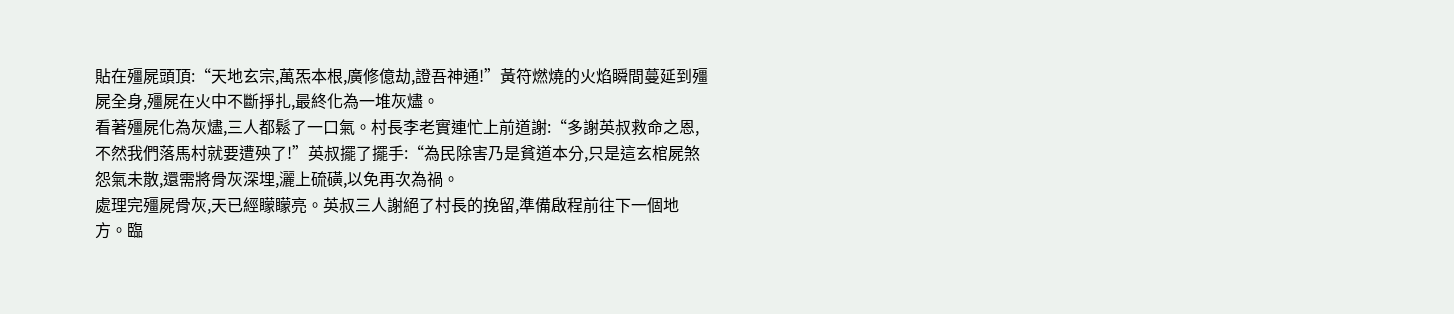貼在殭屍頭頂:“天地玄宗,萬炁本根,廣修億劫,證吾神通!”黃符燃燒的火焰瞬間蔓延到殭屍全身,殭屍在火中不斷掙扎,最終化為一堆灰燼。
看著殭屍化為灰燼,三人都鬆了一口氣。村長李老實連忙上前道謝:“多謝英叔救命之恩,不然我們落馬村就要遭殃了!”英叔擺了擺手:“為民除害乃是貧道本分,只是這玄棺屍煞怨氣未散,還需將骨灰深埋,灑上硫磺,以免再次為禍。
處理完殭屍骨灰,天已經矇矇亮。英叔三人謝絕了村長的挽留,準備啟程前往下一個地方。臨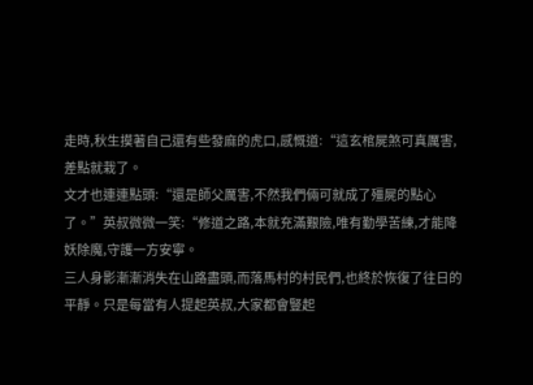走時,秋生摸著自己還有些發麻的虎口,感慨道:“這玄棺屍煞可真厲害,差點就栽了。
文才也連連點頭:“還是師父厲害,不然我們倆可就成了殭屍的點心了。”英叔微微一笑:“修道之路,本就充滿艱險,唯有勤學苦練,才能降妖除魔,守護一方安寧。
三人身影漸漸消失在山路盡頭,而落馬村的村民們,也終於恢復了往日的平靜。只是每當有人提起英叔,大家都會豎起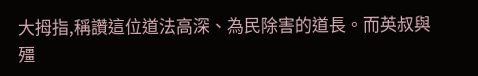大拇指,稱讚這位道法高深、為民除害的道長。而英叔與殭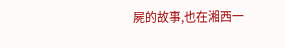屍的故事,也在湘西一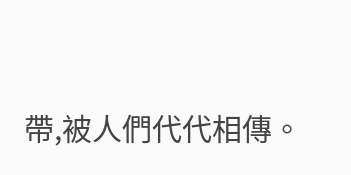帶,被人們代代相傳。